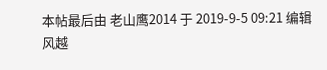本帖最后由 老山鹰2014 于 2019-9-5 09:21 编辑
风越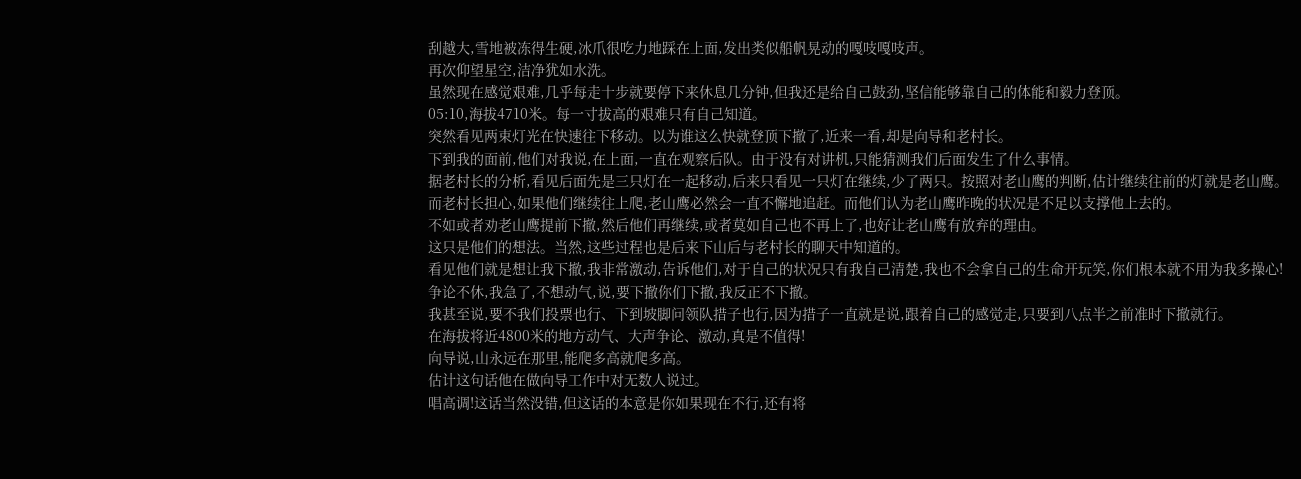刮越大,雪地被冻得生硬,冰爪很吃力地踩在上面,发出类似船帆晃动的嘎吱嘎吱声。
再次仰望星空,洁净犹如水洗。
虽然现在感觉艰难,几乎每走十步就要停下来休息几分钟,但我还是给自己鼓劲,坚信能够靠自己的体能和毅力登顶。
05:10,海拔4710米。每一寸拔高的艰难只有自己知道。
突然看见两束灯光在快速往下移动。以为谁这么快就登顶下撤了,近来一看,却是向导和老村长。
下到我的面前,他们对我说,在上面,一直在观察后队。由于没有对讲机,只能猜测我们后面发生了什么事情。
据老村长的分析,看见后面先是三只灯在一起移动,后来只看见一只灯在继续,少了两只。按照对老山鹰的判断,估计继续往前的灯就是老山鹰。
而老村长担心,如果他们继续往上爬,老山鹰必然会一直不懈地追赶。而他们认为老山鹰昨晚的状况是不足以支撑他上去的。
不如或者劝老山鹰提前下撤,然后他们再继续,或者莫如自己也不再上了,也好让老山鹰有放弃的理由。
这只是他们的想法。当然,这些过程也是后来下山后与老村长的聊天中知道的。
看见他们就是想让我下撤,我非常激动,告诉他们,对于自己的状况只有我自己清楚,我也不会拿自己的生命开玩笑,你们根本就不用为我多操心!
争论不休,我急了,不想动气,说,要下撤你们下撤,我反正不下撤。
我甚至说,要不我们投票也行、下到坡脚问领队措子也行,因为措子一直就是说,跟着自己的感觉走,只要到八点半之前准时下撤就行。
在海拔将近4800米的地方动气、大声争论、激动,真是不值得!
向导说,山永远在那里,能爬多高就爬多高。
估计这句话他在做向导工作中对无数人说过。
唱高调!这话当然没错,但这话的本意是你如果现在不行,还有将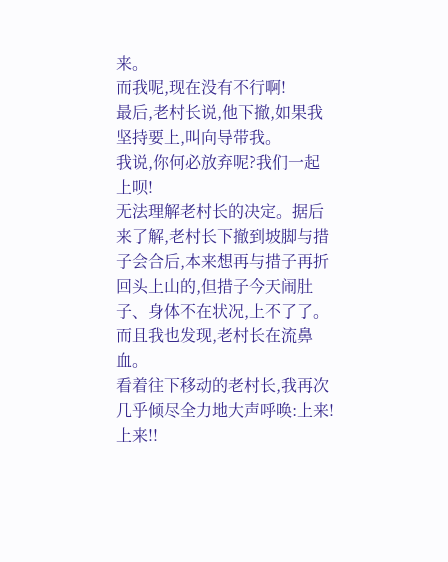来。
而我呢,现在没有不行啊!
最后,老村长说,他下撤,如果我坚持要上,叫向导带我。
我说,你何必放弃呢?我们一起上呗!
无法理解老村长的决定。据后来了解,老村长下撤到坡脚与措子会合后,本来想再与措子再折回头上山的,但措子今天闹肚子、身体不在状况,上不了了。
而且我也发现,老村长在流鼻血。
看着往下移动的老村长,我再次几乎倾尽全力地大声呼唤:上来!上来!!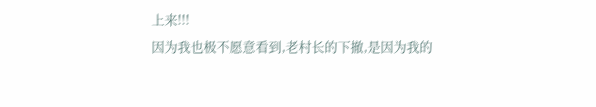上来!!!
因为我也极不愿意看到,老村长的下撤,是因为我的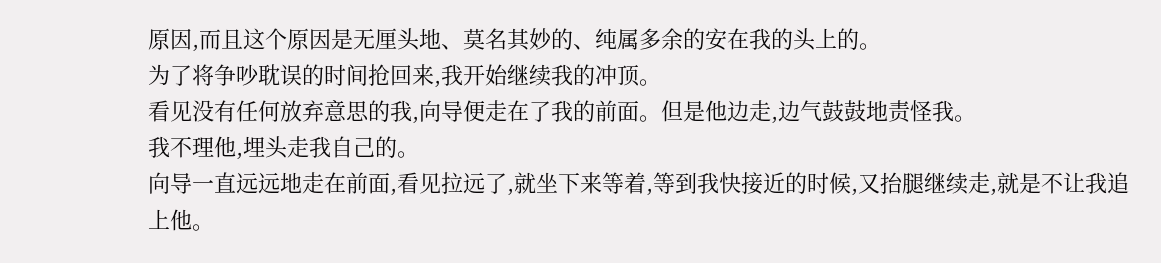原因,而且这个原因是无厘头地、莫名其妙的、纯属多余的安在我的头上的。
为了将争吵耽误的时间抢回来,我开始继续我的冲顶。
看见没有任何放弃意思的我,向导便走在了我的前面。但是他边走,边气鼓鼓地责怪我。
我不理他,埋头走我自己的。
向导一直远远地走在前面,看见拉远了,就坐下来等着,等到我快接近的时候,又抬腿继续走,就是不让我追上他。